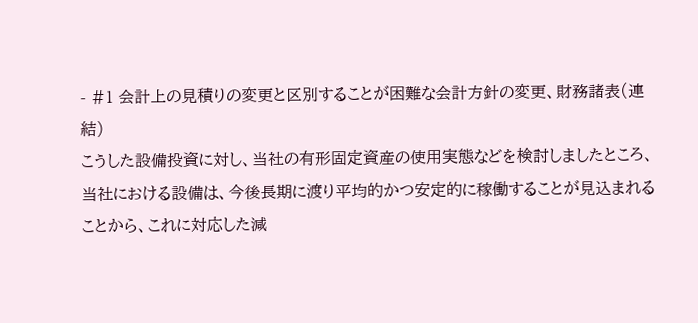- #1 会計上の見積りの変更と区別することが困難な会計方針の変更、財務諸表(連結)
こうした設備投資に対し、当社の有形固定資産の使用実態などを検討しましたところ、当社における設備は、今後長期に渡り平均的かつ安定的に稼働することが見込まれることから、これに対応した減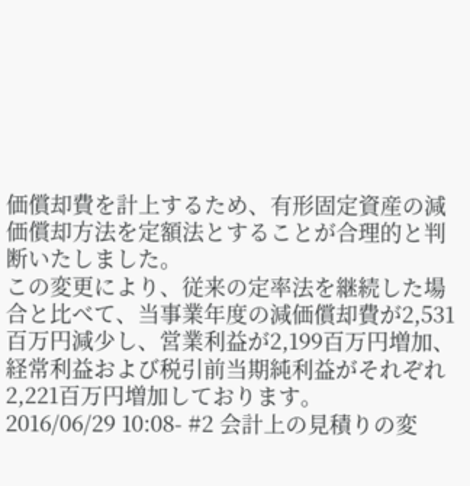価償却費を計上するため、有形固定資産の減価償却方法を定額法とすることが合理的と判断いたしました。
この変更により、従来の定率法を継続した場合と比べて、当事業年度の減価償却費が2,531百万円減少し、営業利益が2,199百万円増加、経常利益および税引前当期純利益がそれぞれ2,221百万円増加しております。
2016/06/29 10:08- #2 会計上の見積りの変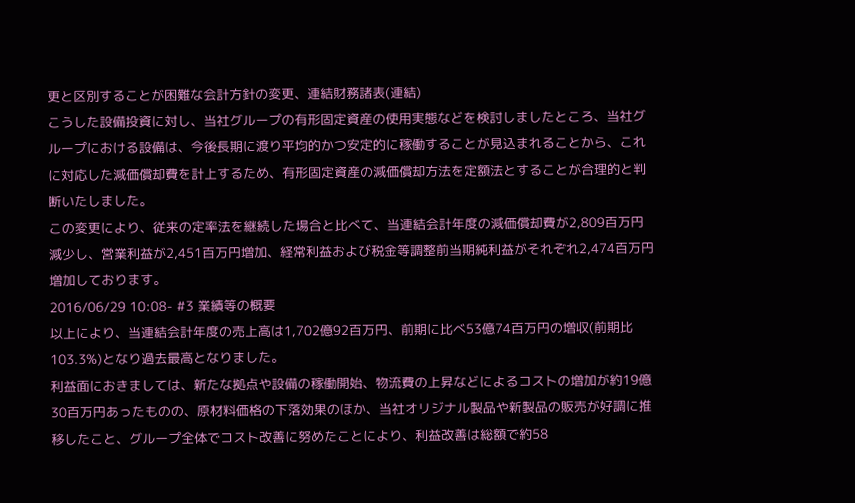更と区別することが困難な会計方針の変更、連結財務諸表(連結)
こうした設備投資に対し、当社グループの有形固定資産の使用実態などを検討しましたところ、当社グループにおける設備は、今後長期に渡り平均的かつ安定的に稼働することが見込まれることから、これに対応した減価償却費を計上するため、有形固定資産の減価償却方法を定額法とすることが合理的と判断いたしました。
この変更により、従来の定率法を継続した場合と比べて、当連結会計年度の減価償却費が2,809百万円減少し、営業利益が2,451百万円増加、経常利益および税金等調整前当期純利益がそれぞれ2,474百万円増加しております。
2016/06/29 10:08- #3 業績等の概要
以上により、当連結会計年度の売上高は1,702億92百万円、前期に比べ53億74百万円の増収(前期比103.3%)となり過去最高となりました。
利益面におきましては、新たな拠点や設備の稼働開始、物流費の上昇などによるコストの増加が約19億30百万円あったものの、原材料価格の下落効果のほか、当社オリジナル製品や新製品の販売が好調に推移したこと、グループ全体でコスト改善に努めたことにより、利益改善は総額で約58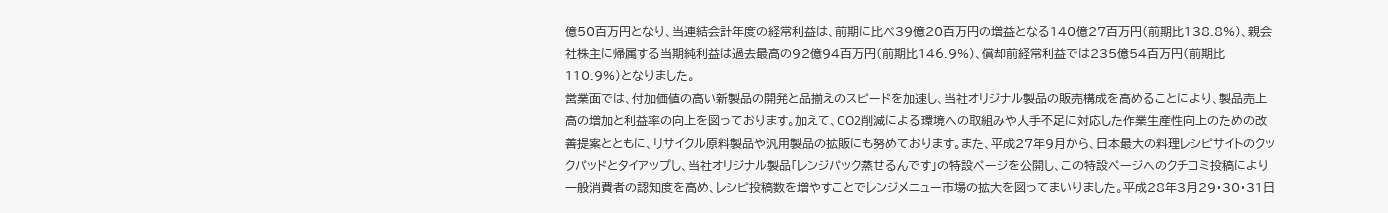億50百万円となり、当連結会計年度の経常利益は、前期に比べ39億20百万円の増益となる140億27百万円(前期比138.8%)、親会社株主に帰属する当期純利益は過去最高の92億94百万円(前期比146.9%)、償却前経常利益では235億54百万円(前期比110.9%)となりました。
営業面では、付加価値の高い新製品の開発と品揃えのスピードを加速し、当社オリジナル製品の販売構成を高めることにより、製品売上高の増加と利益率の向上を図っております。加えて、CO2削減による環境への取組みや人手不足に対応した作業生産性向上のための改善提案とともに、リサイクル原料製品や汎用製品の拡販にも努めております。また、平成27年9月から、日本最大の料理レシピサイトのクックパッドとタイアップし、当社オリジナル製品「レンジパック蒸せるんです」の特設ページを公開し、この特設ページへのクチコミ投稿により一般消費者の認知度を高め、レシピ投稿数を増やすことでレンジメニュー市場の拡大を図ってまいりました。平成28年3月29・30・31日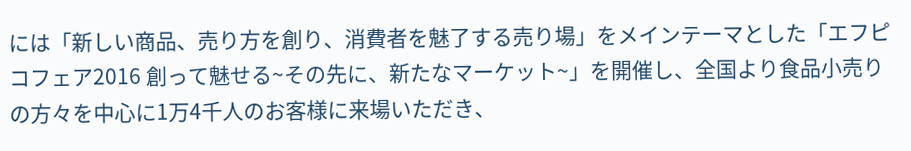には「新しい商品、売り方を創り、消費者を魅了する売り場」をメインテーマとした「エフピコフェア2016 創って魅せる~その先に、新たなマーケット~」を開催し、全国より食品小売りの方々を中心に1万4千人のお客様に来場いただき、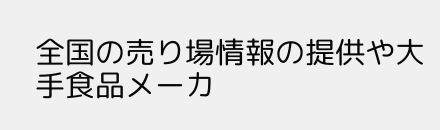全国の売り場情報の提供や大手食品メーカ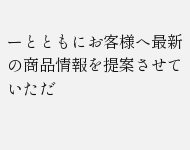ーとともにお客様へ最新の商品情報を提案させていただ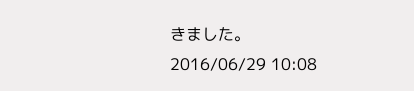きました。
2016/06/29 10:08